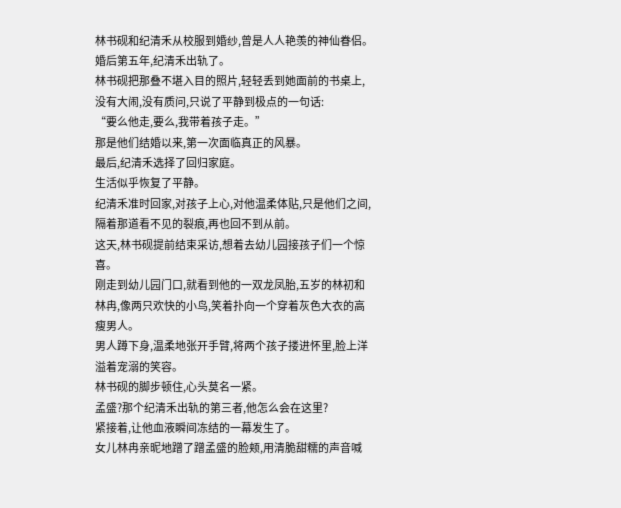林书砚和纪清禾从校服到婚纱,曾是人人艳羡的神仙眷侣。
婚后第五年,纪清禾出轨了。
林书砚把那叠不堪入目的照片,轻轻丢到她面前的书桌上,没有大闹,没有质问,只说了平静到极点的一句话:
“要么他走,要么,我带着孩子走。”
那是他们结婚以来,第一次面临真正的风暴。
最后,纪清禾选择了回归家庭。
生活似乎恢复了平静。
纪清禾准时回家,对孩子上心,对他温柔体贴,只是他们之间,隔着那道看不见的裂痕,再也回不到从前。
这天,林书砚提前结束采访,想着去幼儿园接孩子们一个惊喜。
刚走到幼儿园门口,就看到他的一双龙凤胎,五岁的林初和林冉,像两只欢快的小鸟,笑着扑向一个穿着灰色大衣的高瘦男人。
男人蹲下身,温柔地张开手臂,将两个孩子搂进怀里,脸上洋溢着宠溺的笑容。
林书砚的脚步顿住,心头莫名一紧。
孟盛?那个纪清禾出轨的第三者,他怎么会在这里?
紧接着,让他血液瞬间冻结的一幕发生了。
女儿林冉亲昵地蹭了蹭孟盛的脸颊,用清脆甜糯的声音喊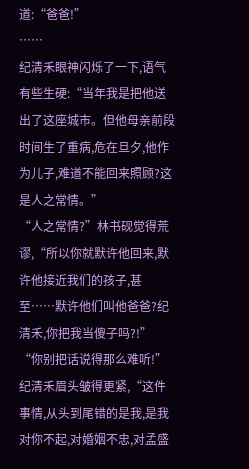道:“爸爸!”
……
纪清禾眼神闪烁了一下,语气有些生硬:“当年我是把他送出了这座城市。但他母亲前段时间生了重病,危在旦夕,他作为儿子,难道不能回来照顾?这是人之常情。”
“人之常情?”林书砚觉得荒谬,“所以你就默许他回来,默许他接近我们的孩子,甚至……默许他们叫他爸爸?纪清禾,你把我当傻子吗?!”
“你别把话说得那么难听!”纪清禾眉头皱得更紧,“这件事情,从头到尾错的是我,是我对你不起,对婚姻不忠,对孟盛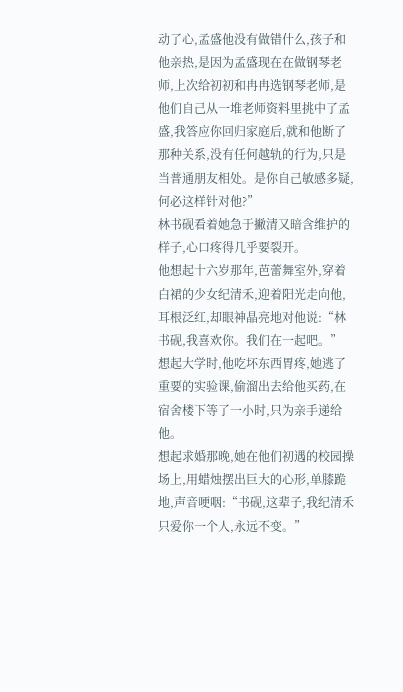动了心,孟盛他没有做错什么,孩子和他亲热,是因为孟盛现在在做钢琴老师,上次给初初和冉冉选钢琴老师,是他们自己从一堆老师资料里挑中了孟盛,我答应你回归家庭后,就和他断了那种关系,没有任何越轨的行为,只是当普通朋友相处。是你自己敏感多疑,何必这样针对他?”
林书砚看着她急于撇清又暗含维护的样子,心口疼得几乎要裂开。
他想起十六岁那年,芭蕾舞室外,穿着白裙的少女纪清禾,迎着阳光走向他,耳根泛红,却眼神晶亮地对他说:“林书砚,我喜欢你。我们在一起吧。”
想起大学时,他吃坏东西胃疼,她逃了重要的实验课,偷溜出去给他买药,在宿舍楼下等了一小时,只为亲手递给他。
想起求婚那晚,她在他们初遇的校园操场上,用蜡烛摆出巨大的心形,单膝跪地,声音哽咽:“书砚,这辈子,我纪清禾只爱你一个人,永远不变。”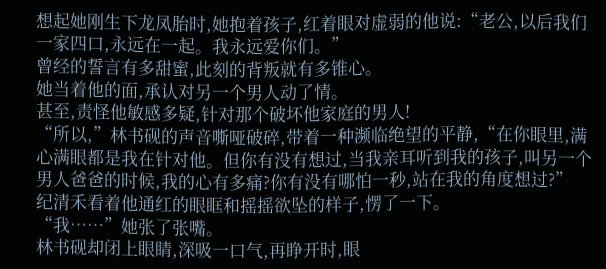想起她刚生下龙凤胎时,她抱着孩子,红着眼对虚弱的他说:“老公,以后我们一家四口,永远在一起。我永远爱你们。”
曾经的誓言有多甜蜜,此刻的背叛就有多锥心。
她当着他的面,承认对另一个男人动了情。
甚至,责怪他敏感多疑,针对那个破坏他家庭的男人!
“所以,”林书砚的声音嘶哑破碎,带着一种濒临绝望的平静,“在你眼里,满心满眼都是我在针对他。但你有没有想过,当我亲耳听到我的孩子,叫另一个男人爸爸的时候,我的心有多痛?你有没有哪怕一秒,站在我的角度想过?”
纪清禾看着他通红的眼眶和摇摇欲坠的样子,愣了一下。
“我……”她张了张嘴。
林书砚却闭上眼睛,深吸一口气,再睁开时,眼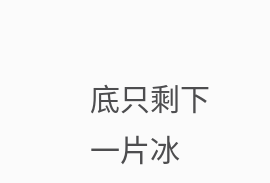底只剩下一片冰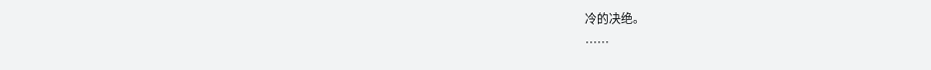冷的决绝。
……